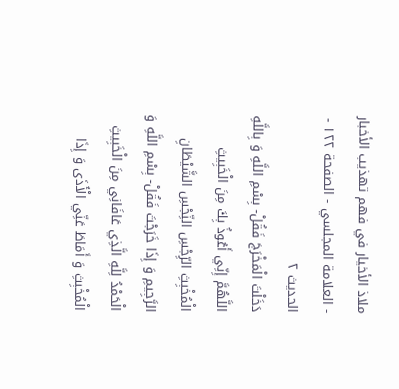ملاذ الأخيار في فهم تهذيب الأخبار - العلامة المجلسي - الصفحة ١٢٢ - الحديث ٢
دَخَلْتَ الْمَخْرَجَ فَقُلْ- بِسْمِ اللَّهِ وَ بِاللَّهِ اللَّهُمَّ إِنِّي أَعُوذُ بِكَ مِنَ الْخَبِيثِ الْمُخْبِثِ الرِّجْسِ النِّجْسِ الشَّيْطَانِ الرَّجِيمِ وَ إِذَا خَرَجْتَ فَقُلْ- بِسْمِ اللَّهِ وَ الْحَمْدُ لِلَّهِ الَّذِي عَافَانِي مِنَ الْخَبِيثِ الْمُخْبِثِ وَ أَمَاطَ عَنِّي الْأَذَى وَ إِذَا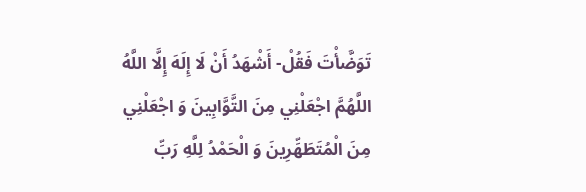تَوَضَّأْتَ فَقُلْ- أَشْهَدُ أَنْ لَا إِلَهَ إِلَّا اللَّهُ اللَّهُمَّ اجْعَلْنِي مِنَ التَّوَّابِينَ وَ اجْعَلْنِي مِنَ الْمُتَطَهِّرِينَ وَ الْحَمْدُ لِلَّهِ رَبِّ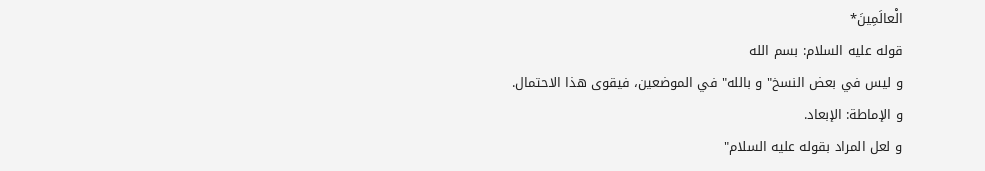الْعالَمِينَ*
قوله عليه السلام: بسم الله
و ليس في بعض النسخ" و بالله" في الموضعين، فيقوى هذا الاحتمال.
و الإماطة: الإبعاد.
و لعل المراد بقوله عليه السلام"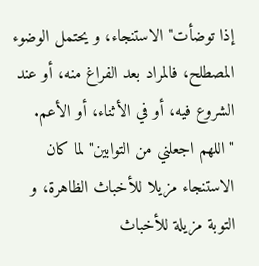إذا توضأت" الاستنجاء، و يحتمل الوضوء المصطلح، فالمراد بعد الفراغ منه، أو عند الشروع فيه، أو في الأثناء، أو الأعم.
" اللهم اجعلني من التوابين" لما كان الاستنجاء مزيلا للأخباث الظاهرة، و التوبة مزيلة للأخباث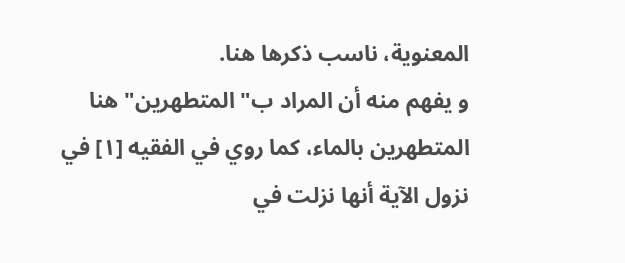المعنوية، ناسب ذكرها هنا.
و يفهم منه أن المراد ب" المتطهرين" هنا المتطهرين بالماء، كما روي في الفقيه [١] في نزول الآية أنها نزلت في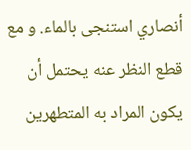أنصاري استنجى بالماء. و مع قطع النظر عنه يحتمل أن يكون المراد به المتطهرين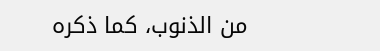من الذنوب، كما ذكره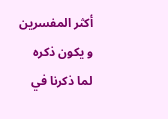أكثر المفسرين و يكون ذكره لما ذكرنا في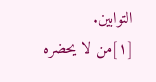التوابين.
[١]من لا يحضره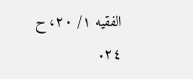الفقيه ١/ ٢٠، ح ٢٤.